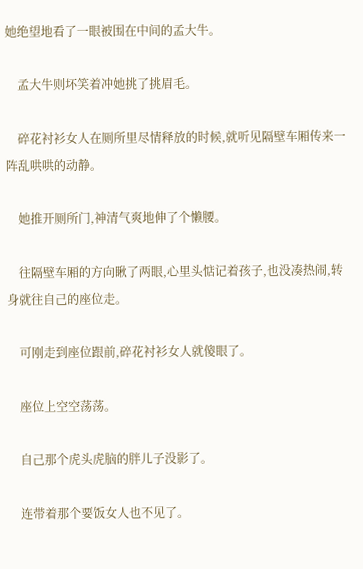她绝望地看了一眼被围在中间的孟大牛。

    孟大牛则坏笑着冲她挑了挑眉毛。

    碎花衬衫女人在厕所里尽情释放的时候,就听见隔壁车厢传来一阵乱哄哄的动静。

    她推开厕所门,神清气爽地伸了个懒腰。

    往隔壁车厢的方向瞅了两眼,心里头惦记着孩子,也没凑热闹,转身就往自己的座位走。

    可刚走到座位跟前,碎花衬衫女人就傻眼了。

    座位上空空荡荡。

    自己那个虎头虎脑的胖儿子没影了。

    连带着那个要饭女人也不见了。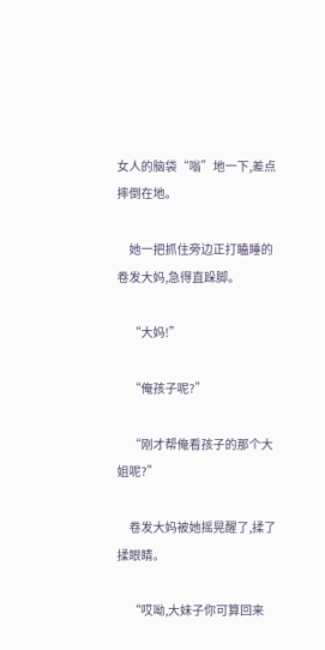女人的脑袋“嗡”地一下,差点摔倒在地。

    她一把抓住旁边正打瞌睡的卷发大妈,急得直跺脚。

    “大妈!”

    “俺孩子呢?”

    “刚才帮俺看孩子的那个大姐呢?”

    卷发大妈被她摇晃醒了,揉了揉眼睛。

    “哎呦,大妹子你可算回来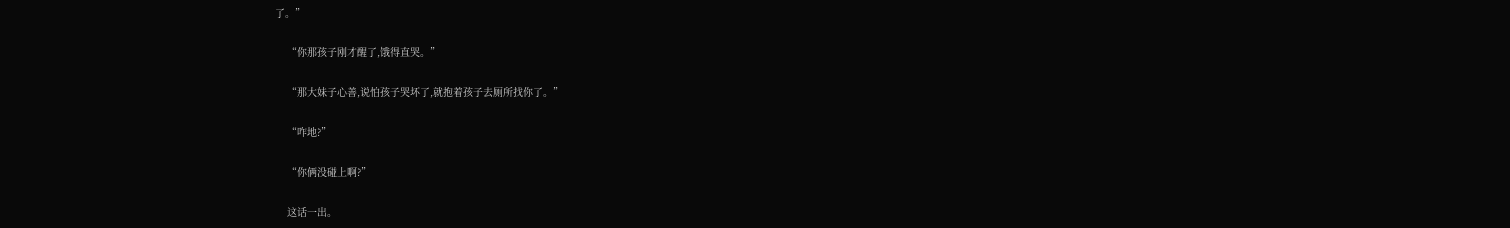了。”

    “你那孩子刚才醒了,饿得直哭。”

    “那大妹子心善,说怕孩子哭坏了,就抱着孩子去厕所找你了。”

    “咋地?”

    “你俩没碰上啊?”

    这话一出。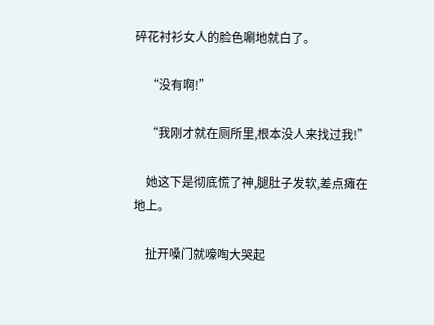碎花衬衫女人的脸色唰地就白了。

    “没有啊!”

    “我刚才就在厕所里,根本没人来找过我!”

    她这下是彻底慌了神,腿肚子发软,差点瘫在地上。

    扯开嗓门就嚎啕大哭起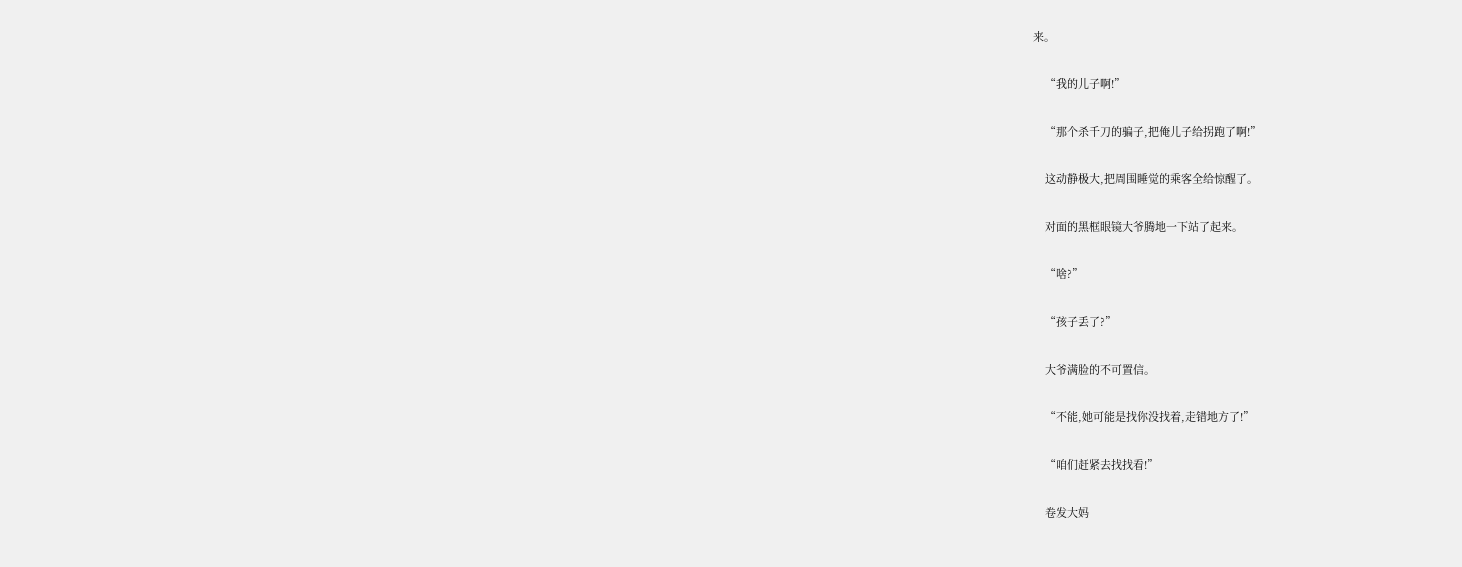来。

    “我的儿子啊!”

    “那个杀千刀的骗子,把俺儿子给拐跑了啊!”

    这动静极大,把周围睡觉的乘客全给惊醒了。

    对面的黑框眼镜大爷腾地一下站了起来。

    “啥?”

    “孩子丢了?”

    大爷满脸的不可置信。

    “不能,她可能是找你没找着,走错地方了!”

    “咱们赶紧去找找看!”

    卷发大妈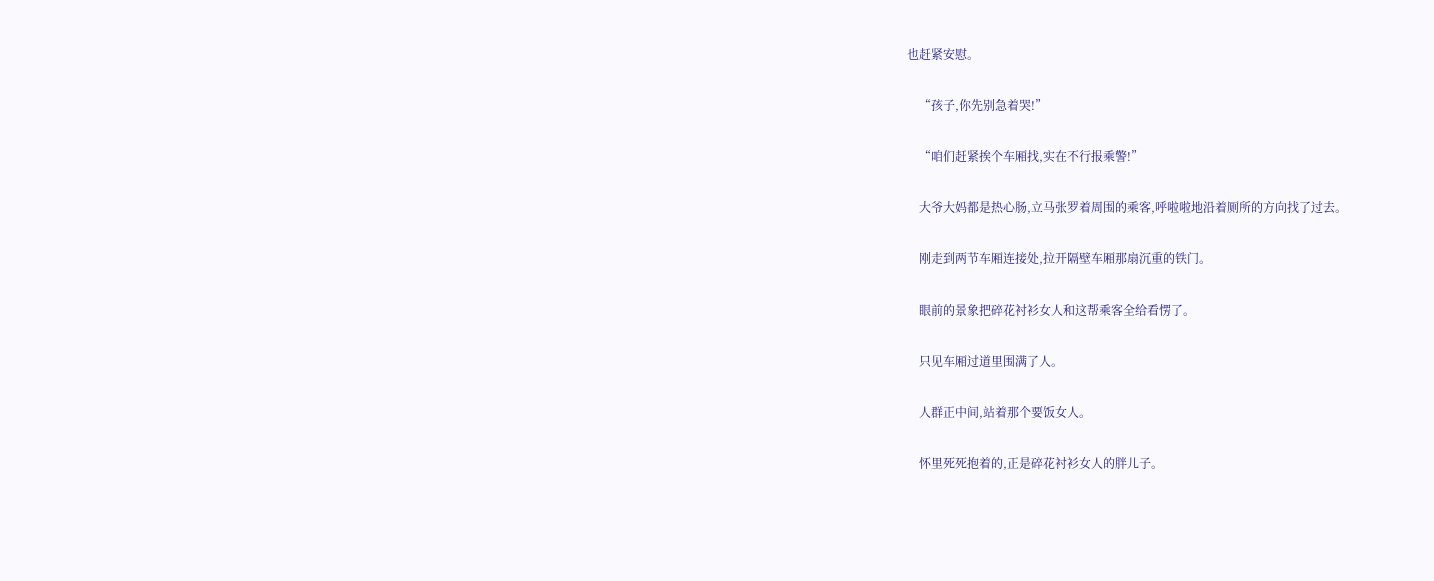也赶紧安慰。

    “孩子,你先别急着哭!”

    “咱们赶紧挨个车厢找,实在不行报乘警!”

    大爷大妈都是热心肠,立马张罗着周围的乘客,呼啦啦地沿着厕所的方向找了过去。

    刚走到两节车厢连接处,拉开隔壁车厢那扇沉重的铁门。

    眼前的景象把碎花衬衫女人和这帮乘客全给看愣了。

    只见车厢过道里围满了人。

    人群正中间,站着那个要饭女人。

    怀里死死抱着的,正是碎花衬衫女人的胖儿子。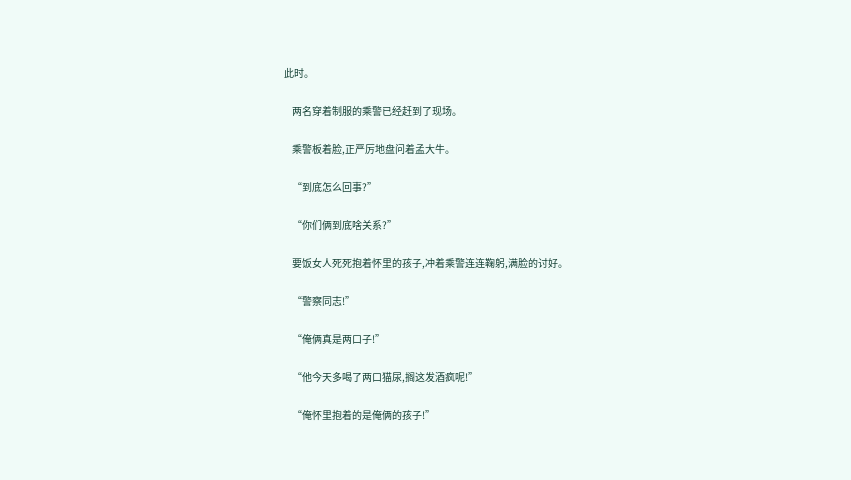此时。

    两名穿着制服的乘警已经赶到了现场。

    乘警板着脸,正严厉地盘问着孟大牛。

    “到底怎么回事?”

    “你们俩到底啥关系?”

    要饭女人死死抱着怀里的孩子,冲着乘警连连鞠躬,满脸的讨好。

    “警察同志!”

    “俺俩真是两口子!”

    “他今天多喝了两口猫尿,搁这发酒疯呢!”

    “俺怀里抱着的是俺俩的孩子!”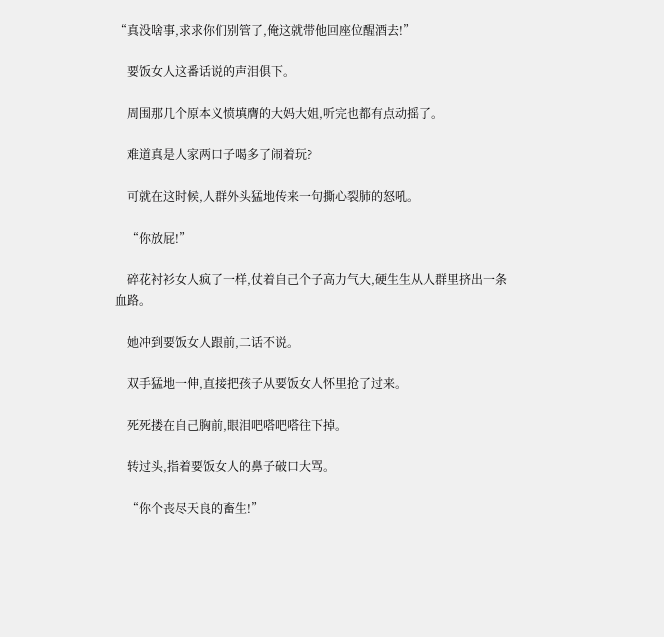“真没啥事,求求你们别管了,俺这就带他回座位醒酒去!”

    要饭女人这番话说的声泪俱下。

    周围那几个原本义愤填膺的大妈大姐,听完也都有点动摇了。

    难道真是人家两口子喝多了闹着玩?

    可就在这时候,人群外头猛地传来一句撕心裂肺的怒吼。

    “你放屁!”

    碎花衬衫女人疯了一样,仗着自己个子高力气大,硬生生从人群里挤出一条血路。

    她冲到要饭女人跟前,二话不说。

    双手猛地一伸,直接把孩子从要饭女人怀里抢了过来。

    死死搂在自己胸前,眼泪吧嗒吧嗒往下掉。

    转过头,指着要饭女人的鼻子破口大骂。

    “你个丧尽天良的畜生!”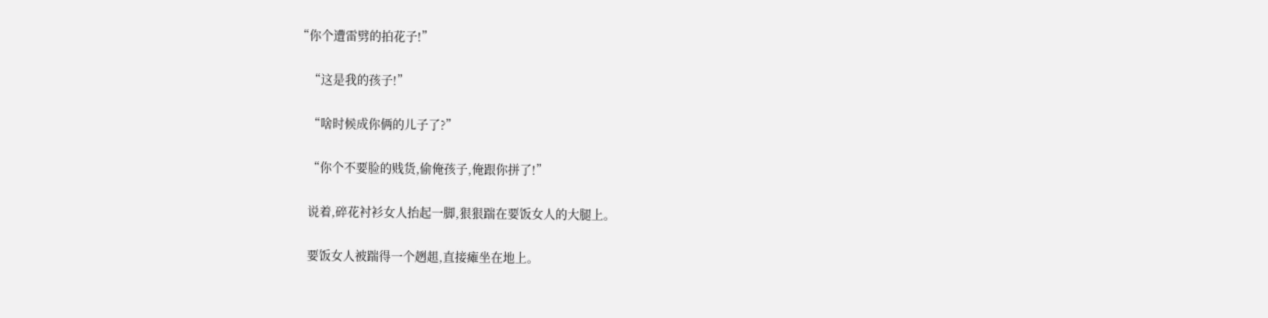“你个遭雷劈的拍花子!”

    “这是我的孩子!”

    “啥时候成你俩的儿子了?”

    “你个不要脸的贱货,偷俺孩子,俺跟你拼了!”

    说着,碎花衬衫女人抬起一脚,狠狠踹在要饭女人的大腿上。

    要饭女人被踹得一个趔趄,直接瘫坐在地上。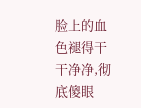脸上的血色褪得干干净净,彻底傻眼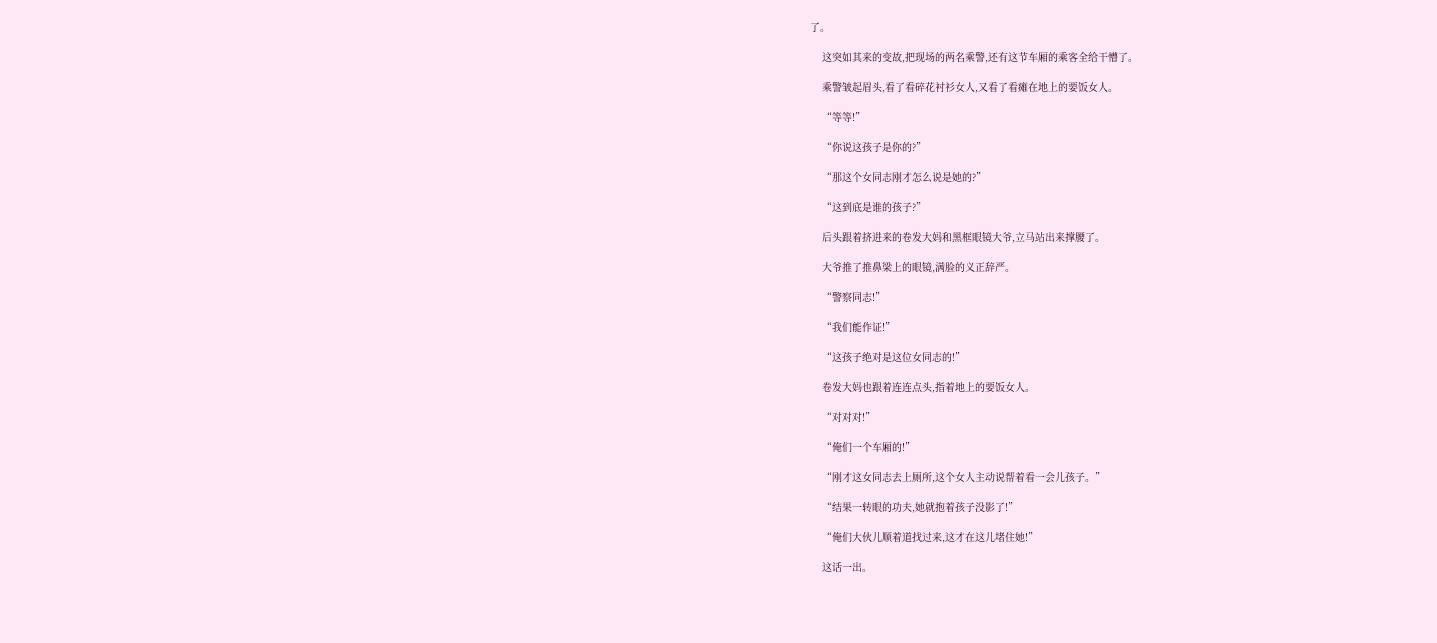了。

    这突如其来的变故,把现场的两名乘警,还有这节车厢的乘客全给干懵了。

    乘警皱起眉头,看了看碎花衬衫女人,又看了看瘫在地上的要饭女人。

    “等等!”

    “你说这孩子是你的?”

    “那这个女同志刚才怎么说是她的?”

    “这到底是谁的孩子?”

    后头跟着挤进来的卷发大妈和黑框眼镜大爷,立马站出来撑腰了。

    大爷推了推鼻梁上的眼镜,满脸的义正辞严。

    “警察同志!”

    “我们能作证!”

    “这孩子绝对是这位女同志的!”

    卷发大妈也跟着连连点头,指着地上的要饭女人。

    “对对对!”

    “俺们一个车厢的!”

    “刚才这女同志去上厕所,这个女人主动说帮着看一会儿孩子。”

    “结果一转眼的功夫,她就抱着孩子没影了!”

    “俺们大伙儿顺着道找过来,这才在这儿堵住她!”

    这话一出。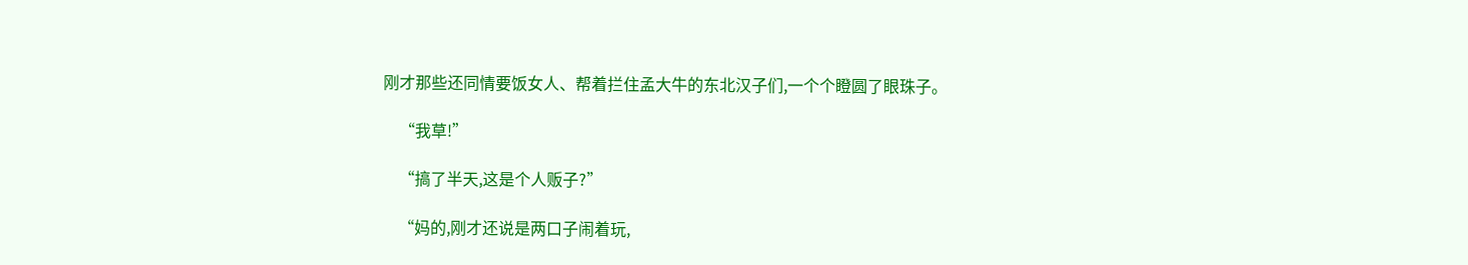刚才那些还同情要饭女人、帮着拦住孟大牛的东北汉子们,一个个瞪圆了眼珠子。

    “我草!”

    “搞了半天,这是个人贩子?”

    “妈的,刚才还说是两口子闹着玩,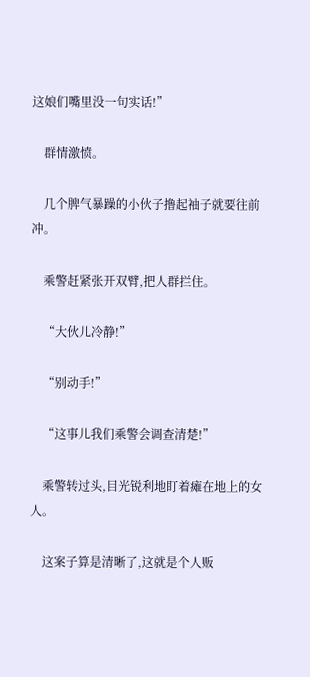这娘们嘴里没一句实话!”

    群情激愤。

    几个脾气暴躁的小伙子撸起袖子就要往前冲。

    乘警赶紧张开双臂,把人群拦住。

    “大伙儿冷静!”

    “别动手!”

    “这事儿我们乘警会调查清楚!”

    乘警转过头,目光锐利地盯着瘫在地上的女人。

    这案子算是清晰了,这就是个人贩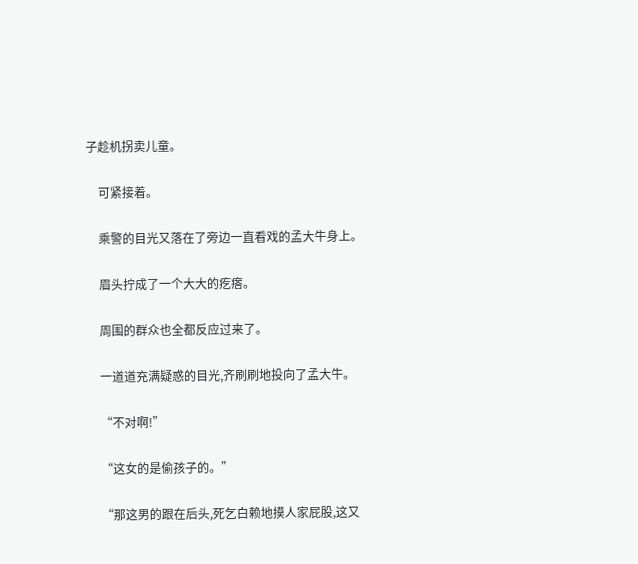子趁机拐卖儿童。

    可紧接着。

    乘警的目光又落在了旁边一直看戏的孟大牛身上。

    眉头拧成了一个大大的疙瘩。

    周围的群众也全都反应过来了。

    一道道充满疑惑的目光,齐刷刷地投向了孟大牛。

    “不对啊!”

    “这女的是偷孩子的。”

    “那这男的跟在后头,死乞白赖地摸人家屁股,这又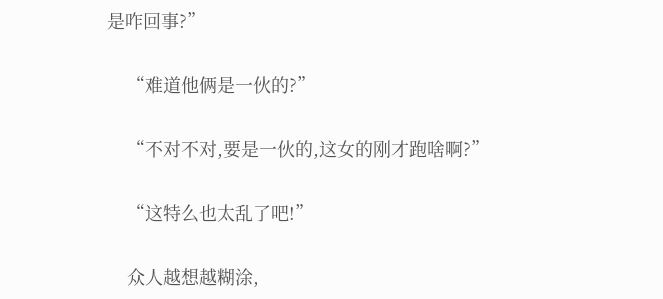是咋回事?”

    “难道他俩是一伙的?”

    “不对不对,要是一伙的,这女的刚才跑啥啊?”

    “这特么也太乱了吧!”

    众人越想越糊涂,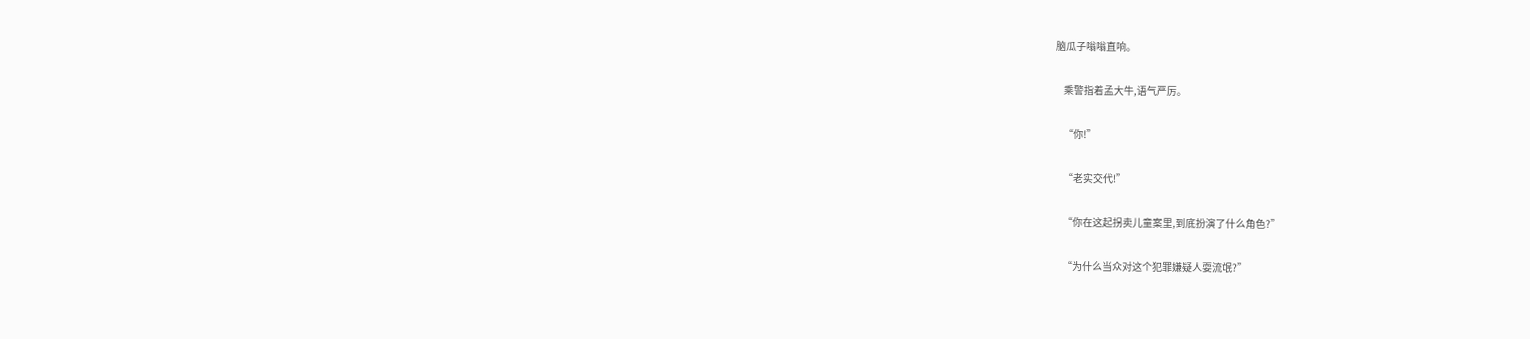脑瓜子嗡嗡直响。

    乘警指着孟大牛,语气严厉。

    “你!”

    “老实交代!”

    “你在这起拐卖儿童案里,到底扮演了什么角色?”

    “为什么当众对这个犯罪嫌疑人耍流氓?”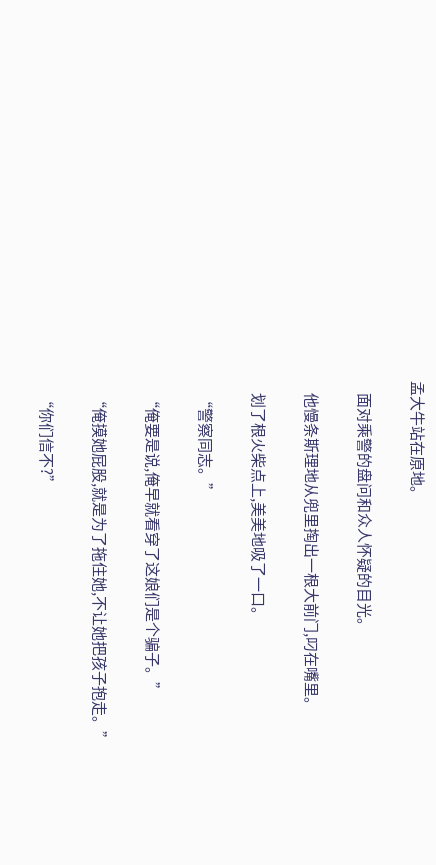孟大牛站在原地。

    面对乘警的盘问和众人怀疑的目光。

    他慢条斯理地从兜里掏出一根大前门,叼在嘴里。

    划了根火柴点上,美美地吸了一口。

    “警察同志。”

    “俺要是说,俺早就看穿了这娘们是个骗子。”

    “俺摸她屁股,就是为了拖住她,不让她把孩子抱走。”

    “你们信不?”